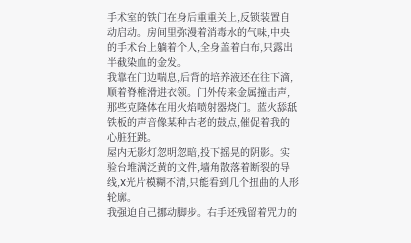手术室的铁门在身后重重关上,反锁装置自动启动。房间里弥漫着消毒水的气味,中央的手术台上躺着个人,全身盖着白布,只露出半截染血的金发。
我靠在门边喘息,后背的培养液还在往下滴,顺着脊椎滑进衣领。门外传来金属撞击声,那些克隆体在用火焰喷射器烧门。蓝火舔舐铁板的声音像某种古老的鼓点,催促着我的心脏狂跳。
屋内无影灯忽明忽暗,投下摇晃的阴影。实验台堆满泛黄的文件,墙角散落着断裂的导线,X光片模糊不清,只能看到几个扭曲的人形轮廓。
我强迫自己挪动脚步。右手还残留着咒力的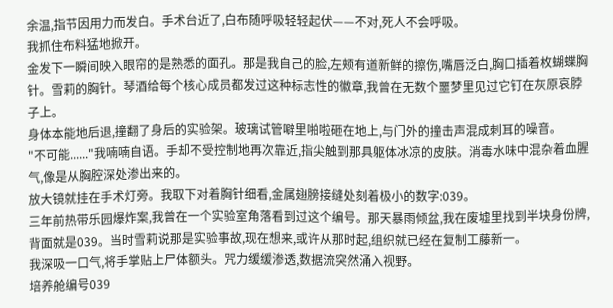余温,指节因用力而发白。手术台近了,白布随呼吸轻轻起伏——不对,死人不会呼吸。
我抓住布料猛地掀开。
金发下一瞬间映入眼帘的是熟悉的面孔。那是我自己的脸,左颊有道新鲜的擦伤,嘴唇泛白,胸口插着枚蝴蝶胸针。雪莉的胸针。琴酒给每个核心成员都发过这种标志性的徽章,我曾在无数个噩梦里见过它钉在灰原哀脖子上。
身体本能地后退,撞翻了身后的实验架。玻璃试管噼里啪啦砸在地上,与门外的撞击声混成刺耳的噪音。
"不可能......"我喃喃自语。手却不受控制地再次靠近,指尖触到那具躯体冰凉的皮肤。消毒水味中混杂着血腥气,像是从胸腔深处渗出来的。
放大镜就挂在手术灯旁。我取下对着胸针细看,金属翅膀接缝处刻着极小的数字:039。
三年前热带乐园爆炸案,我曾在一个实验室角落看到过这个编号。那天暴雨倾盆,我在废墟里找到半块身份牌,背面就是039。当时雪莉说那是实验事故,现在想来,或许从那时起,组织就已经在复制工藤新一。
我深吸一口气,将手掌贴上尸体额头。咒力缓缓渗透,数据流突然涌入视野。
培养舱编号039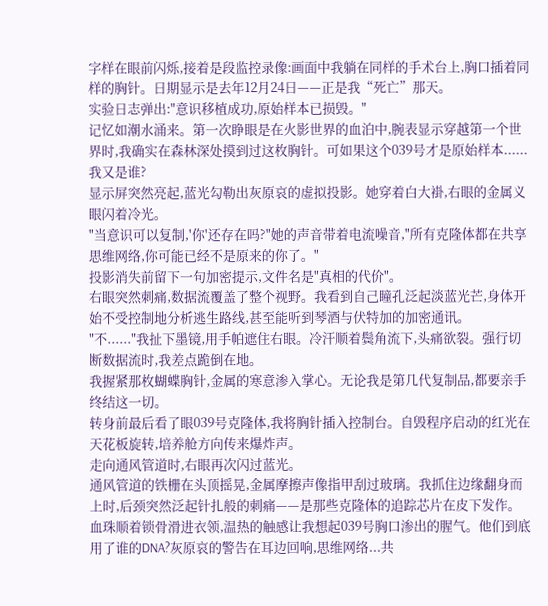字样在眼前闪烁,接着是段监控录像:画面中我躺在同样的手术台上,胸口插着同样的胸针。日期显示是去年12月24日——正是我“死亡”那天。
实验日志弹出:"意识移植成功,原始样本已损毁。"
记忆如潮水涌来。第一次睁眼是在火影世界的血泊中,腕表显示穿越第一个世界时,我确实在森林深处摸到过这枚胸针。可如果这个039号才是原始样本......我又是谁?
显示屏突然亮起,蓝光勾勒出灰原哀的虚拟投影。她穿着白大褂,右眼的金属义眼闪着冷光。
"当意识可以复制,'你'还存在吗?"她的声音带着电流噪音,"所有克隆体都在共享思维网络,你可能已经不是原来的你了。"
投影消失前留下一句加密提示,文件名是"真相的代价"。
右眼突然刺痛,数据流覆盖了整个视野。我看到自己瞳孔泛起淡蓝光芒,身体开始不受控制地分析逃生路线,甚至能听到琴酒与伏特加的加密通讯。
"不......"我扯下墨镜,用手帕遮住右眼。冷汗顺着鬓角流下,头痛欲裂。强行切断数据流时,我差点跪倒在地。
我握紧那枚蝴蝶胸针,金属的寒意渗入掌心。无论我是第几代复制品,都要亲手终结这一切。
转身前最后看了眼039号克隆体,我将胸针插入控制台。自毁程序启动的红光在天花板旋转,培养舱方向传来爆炸声。
走向通风管道时,右眼再次闪过蓝光。
通风管道的铁栅在头顶摇晃,金属摩擦声像指甲刮过玻璃。我抓住边缘翻身而上时,后颈突然泛起针扎般的刺痛——是那些克隆体的追踪芯片在皮下发作。
血珠顺着锁骨滑进衣领,温热的触感让我想起039号胸口渗出的腥气。他们到底用了谁的DNA?灰原哀的警告在耳边回响,思维网络...共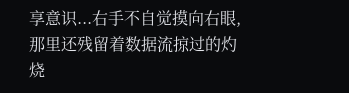享意识...右手不自觉摸向右眼,那里还残留着数据流掠过的灼烧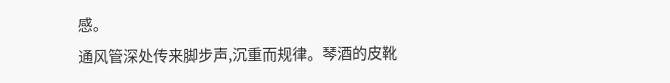感。
通风管深处传来脚步声,沉重而规律。琴酒的皮靴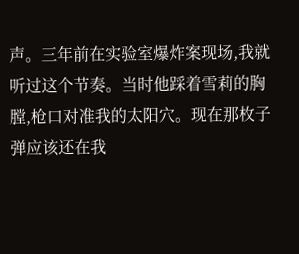声。三年前在实验室爆炸案现场,我就听过这个节奏。当时他踩着雪莉的胸膛,枪口对准我的太阳穴。现在那枚子弹应该还在我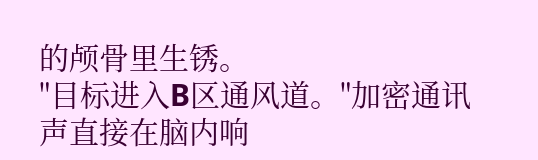的颅骨里生锈。
"目标进入B区通风道。"加密通讯声直接在脑内响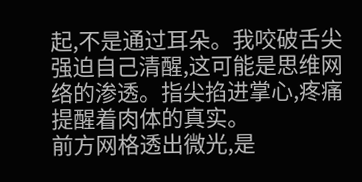起,不是通过耳朵。我咬破舌尖强迫自己清醒,这可能是思维网络的渗透。指尖掐进掌心,疼痛提醒着肉体的真实。
前方网格透出微光,是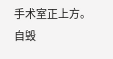手术室正上方。自毁